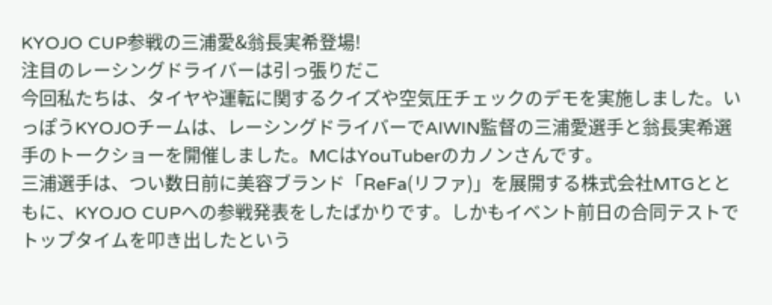KYOJO CUP参戦の三浦愛&翁長実希登場!
注目のレーシングドライバーは引っ張りだこ
今回私たちは、タイヤや運転に関するクイズや空気圧チェックのデモを実施しました。いっぽうKYOJOチームは、レーシングドライバーでAIWIN監督の三浦愛選手と翁長実希選手のトークショーを開催しました。MCはYouTuberのカノンさんです。
三浦選手は、つい数日前に美容ブランド「ReFa(リファ)」を展開する株式会社MTGとともに、KYOJO CUPへの参戦発表をしたばかりです。しかもイベント前日の合同テストでトップタイムを叩き出したという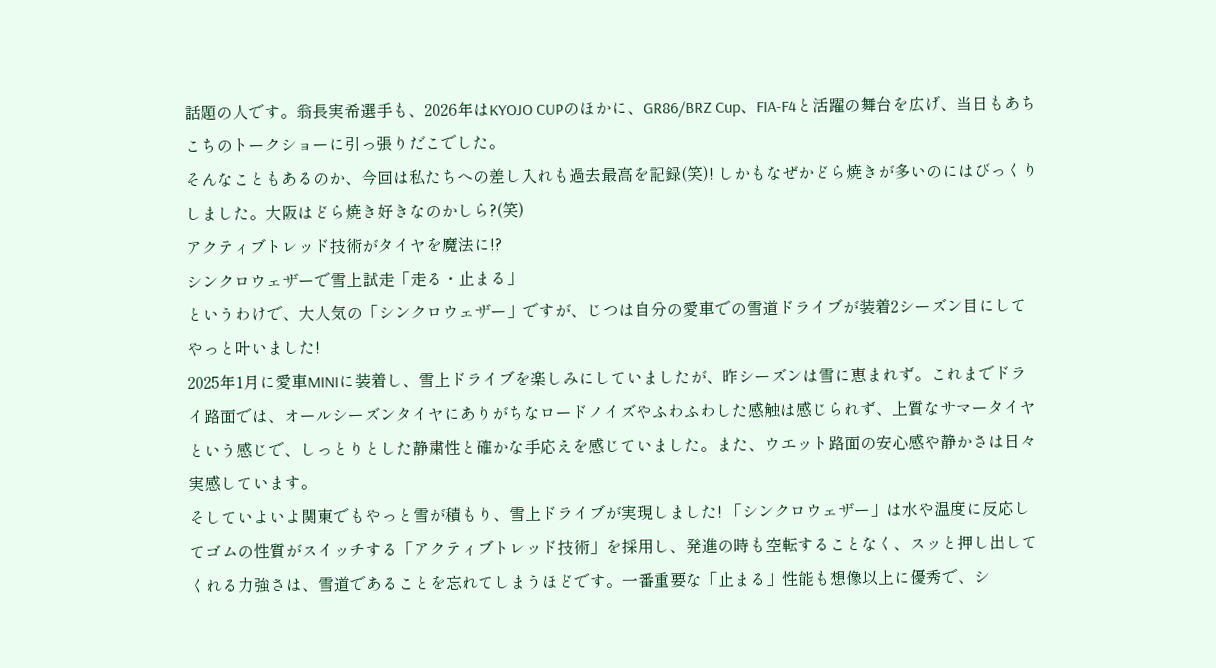話題の人です。翁長実希選手も、2026年はKYOJO CUPのほかに、GR86/BRZ Cup、FIA-F4と活躍の舞台を広げ、当日もあちこちのトークショーに引っ張りだこでした。
そんなこともあるのか、今回は私たちへの差し入れも過去最高を記録(笑)! しかもなぜかどら焼きが多いのにはびっくりしました。大阪はどら焼き好きなのかしら?(笑)
アクティブトレッド技術がタイヤを魔法に!?
シンクロウェザーで雪上試走「走る・止まる」
というわけで、大人気の「シンクロウェザー」ですが、じつは自分の愛車での雪道ドライブが装着2シーズン目にしてやっと叶いました!
2025年1月に愛車MINIに装着し、雪上ドライブを楽しみにしていましたが、昨シーズンは雪に恵まれず。これまでドライ路面では、オールシーズンタイヤにありがちなロードノイズやふわふわした感触は感じられず、上質なサマータイヤという感じで、しっとりとした静粛性と確かな手応えを感じていました。また、ウエット路面の安心感や静かさは日々実感しています。
そしていよいよ関東でもやっと雪が積もり、雪上ドライブが実現しました! 「シンクロウェザー」は水や温度に反応してゴムの性質がスイッチする「アクティブトレッド技術」を採用し、発進の時も空転することなく、スッと押し出してくれる力強さは、雪道であることを忘れてしまうほどです。一番重要な「止まる」性能も想像以上に優秀で、シ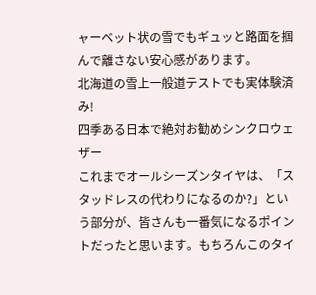ャーベット状の雪でもギュッと路面を掴んで離さない安心感があります。
北海道の雪上一般道テストでも実体験済み!
四季ある日本で絶対お勧めシンクロウェザー
これまでオールシーズンタイヤは、「スタッドレスの代わりになるのか?」という部分が、皆さんも一番気になるポイントだったと思います。もちろんこのタイ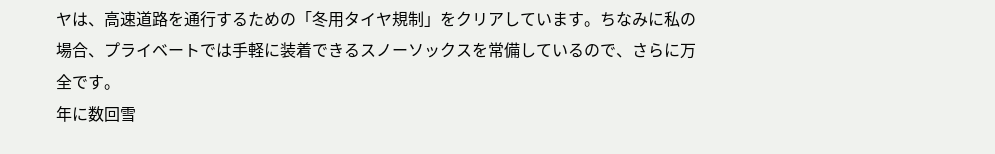ヤは、高速道路を通行するための「冬用タイヤ規制」をクリアしています。ちなみに私の場合、プライベートでは手軽に装着できるスノーソックスを常備しているので、さらに万全です。
年に数回雪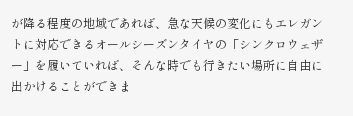が降る程度の地域であれば、急な天候の変化にもエレガントに対応できるオールシーズンタイヤの「シンクロウェザー」を履いていれば、そんな時でも行きたい場所に自由に出かけることができま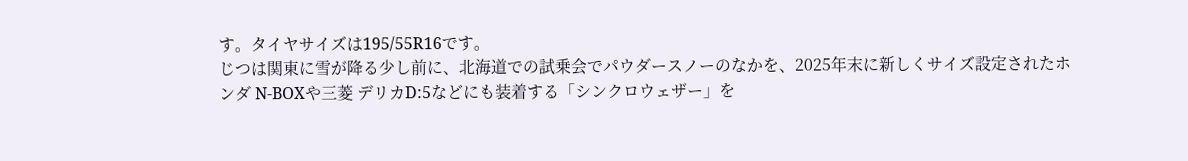す。タイヤサイズは195/55R16です。
じつは関東に雪が降る少し前に、北海道での試乗会でパウダースノーのなかを、2025年末に新しくサイズ設定されたホンダ N-BOXや三菱 デリカD:5などにも装着する「シンクロウェザー」を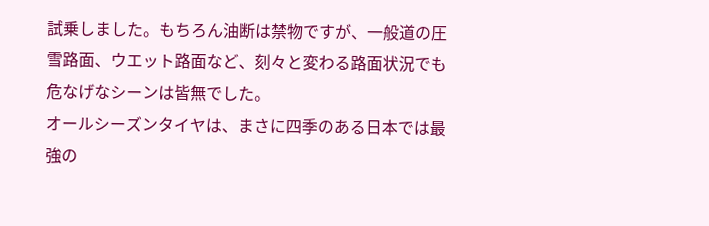試乗しました。もちろん油断は禁物ですが、一般道の圧雪路面、ウエット路面など、刻々と変わる路面状況でも危なげなシーンは皆無でした。
オールシーズンタイヤは、まさに四季のある日本では最強の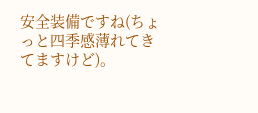安全装備ですね(ちょっと四季感薄れてきてますけど)。